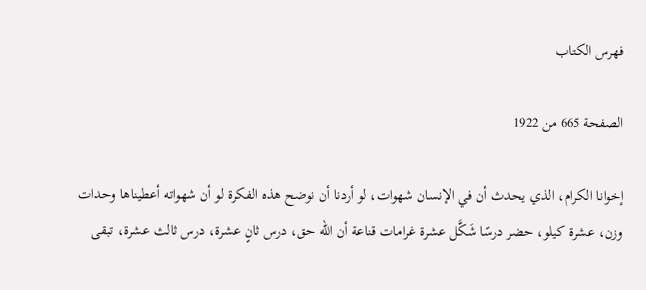فهرس الكتاب

الصفحة 665 من 1922

إخوانا الكرام، الذي يحدث أن في الإنسان شهوات، لو أردنا أن نوضح هذه الفكرة لو أن شهواته أعطيناها وحدات وزن، عشرة كيلو، حضر درسًا شَكَّل عشرة غرامات قناعة أن الله حق، درس ثانٍ عشرة، درس ثالث عشرة، تبقى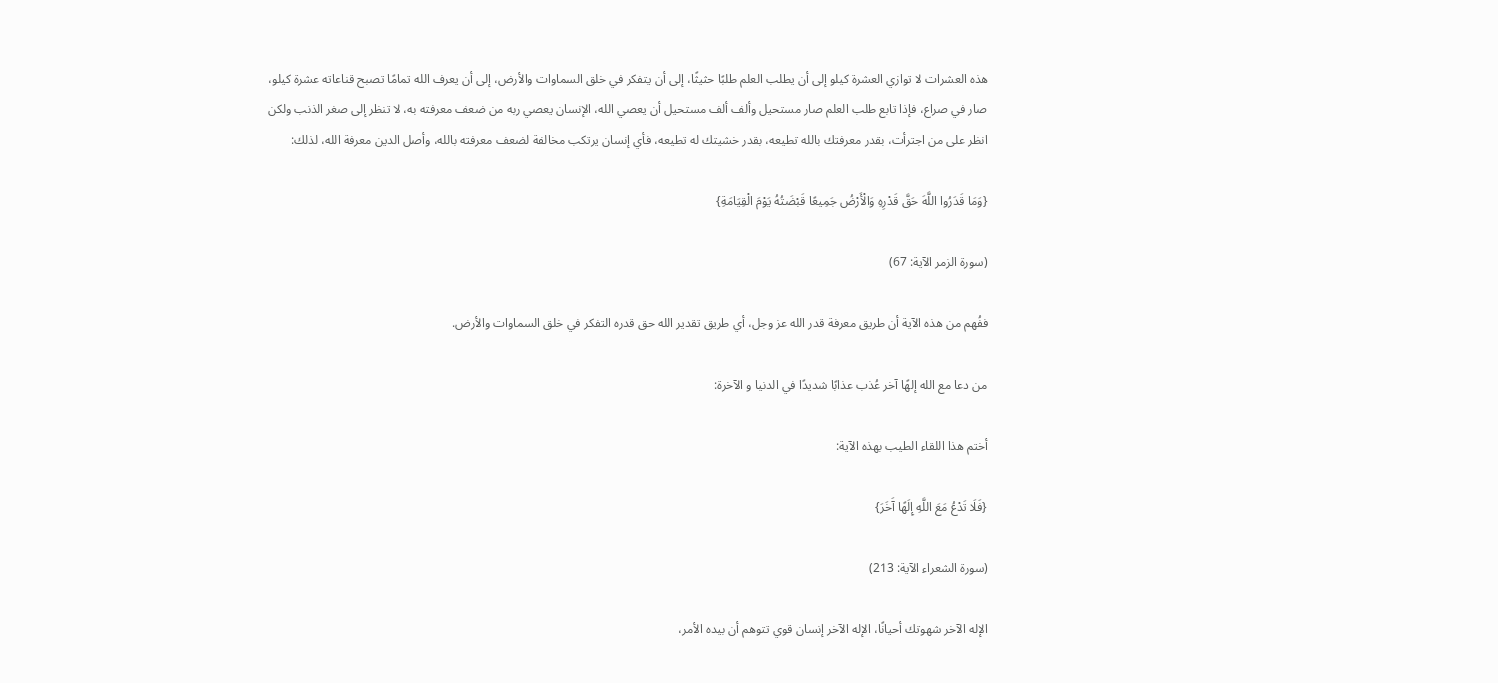هذه العشرات لا توازي العشرة كيلو إلى أن يطلب العلم طلبًا حثيثًا، إلى أن يتفكر في خلق السماوات والأرض، إلى أن يعرف الله تمامًا تصبح قناعاته عشرة كيلو، صار في صراع، فإذا تابع طلب العلم صار مستحيل وألف ألف مستحيل أن يعصي الله، الإنسان يعصي ربه من ضعف معرفته به، لا تنظر إلى صغر الذنب ولكن انظر على من اجترأت، بقدر معرفتك بالله تطيعه، بقدر خشيتك له تطيعه، فأي إنسان يرتكب مخالفة لضعف معرفته بالله، وأصل الدين معرفة الله، لذلك:

{وَمَا قَدَرُوا اللَّهَ حَقَّ قَدْرِهِ وَالْأَرْضُ جَمِيعًا قَبْضَتُهُ يَوْمَ الْقِيَامَةِ}

(سورة الزمر الآية: 67)

ففُهم من هذه الآية أن طريق معرفة قدر الله عز وجل، أي طريق تقدير الله حق قدره التفكر في خلق السماوات والأرض.

من دعا مع الله إلهًا آخر عُذب عذابًا شديدًا في الدنيا و الآخرة:

أختم هذا اللقاء الطيب بهذه الآية:

{فَلَا تَدْعُ مَعَ اللَّهِ إِلَهًا آَخَرَ}

(سورة الشعراء الآية: 213)

الإله الآخر شهوتك أحيانًا، الإله الآخر إنسان قوي تتوهم أن بيده الأمر،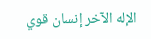الإله الآخر إنسان قوي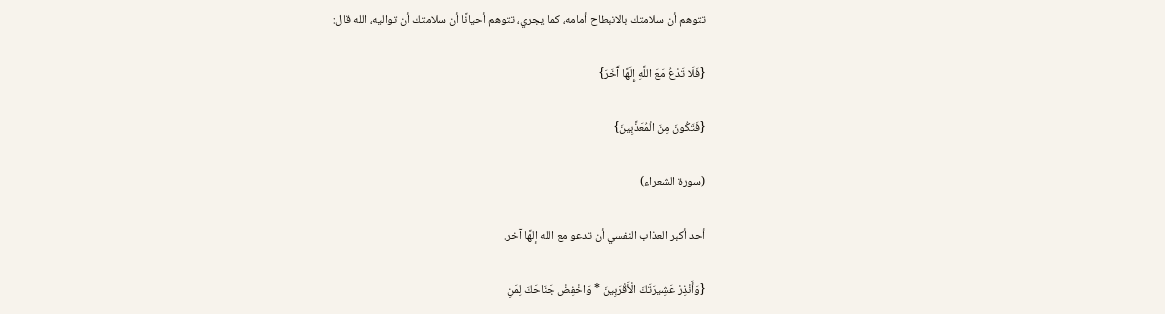تتوهم أن سلامتك بالانبطاح أمامه، كما يجري، تتوهم أحيانًا أن سلامتك أن تواليه، الله قال:

{فَلَا تَدْعُ مَعَ اللَّهِ إِلَهًا آَخَرَ}

{فَتَكُونَ مِنَ الْمُعَذَّبِينَ}

(سورة الشعراء)

أحد أكبر العذاب النفسي أن تدعو مع الله إلهًا آخر.

{وَأَنْذِرْ عَشِيرَتَكَ الْأَقْرَبِينَ * وَاخْفِضْ جَنَاحَكَ لِمَنِ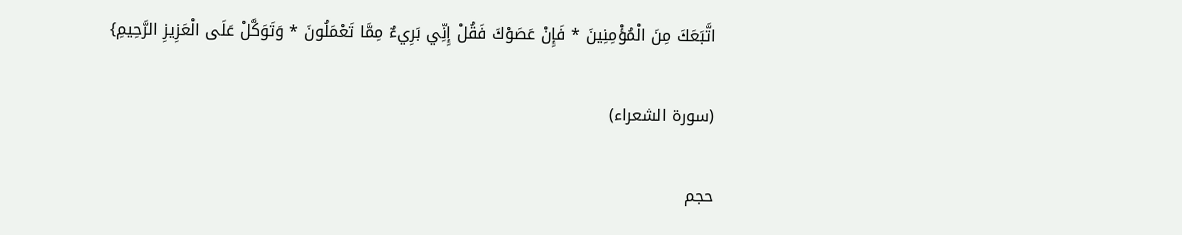اتَّبَعَكَ مِنَ الْمُؤْمِنِينَ * فَإِنْ عَصَوْكَ فَقُلْ إِنِّي بَرِيءٌ مِمَّا تَعْمَلُونَ * وَتَوَكَّلْ عَلَى الْعَزِيزِ الرَّحِيمِ}

(سورة الشعراء)

حجم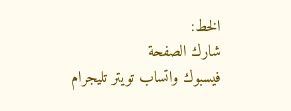الخط:
شارك الصفحة
فيسبوك واتساب تويتر تليجرام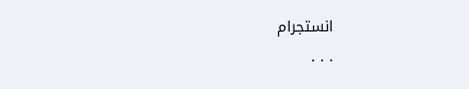انستجرام
. . .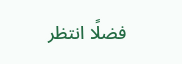فضلًا انتظر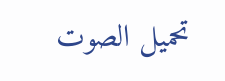تحميل الصوت